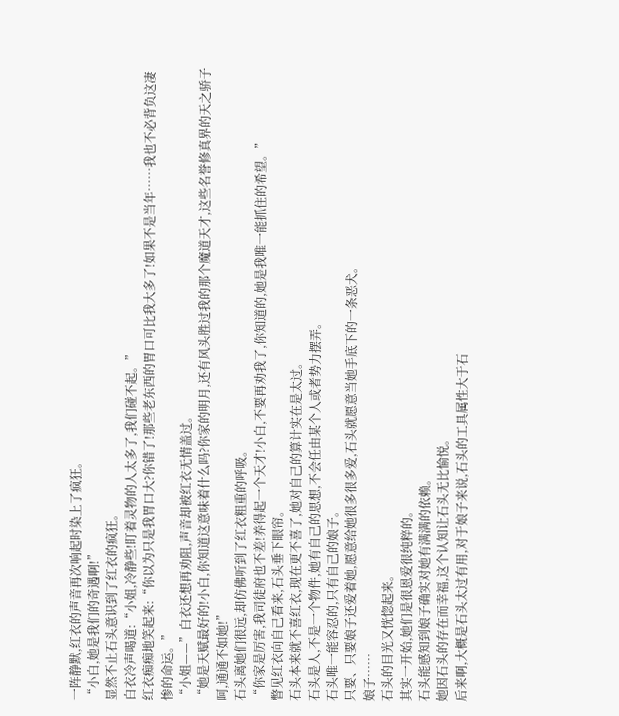一阵静默,红衣的声音再次响起时染上了疯狂。
“小白,她是我们的奇遇啊!”
显然不止石头意识到了红衣的疯狂。
白衣冷声喝道:“小姐,冷静些!盯着灵物的人太多了,我们碰不起。”
红衣痴痴地笑起来:“你以为只是我胃口大?你错了!那些老东西的胃口可比我大多了!如果不是当年……我也不必背负这凄惨的命运。”
“小姐——”白衣还想再劝阻,声音却被红衣无情盖过。
“她是天赋最好的!小白,你知道这意味着什么吗?你家的明月,还有风头胜过我的那个魔道天才,这些名誉修真界的天之骄子呵,通通不如她!”
石头离她们很远,却仿佛听到了红衣粗重的呼吸。
“你家是厉害,我司徒府也不差!养得起一个天才!小白,不要再劝我了,你知道的,她是我唯一能抓住的希望。”
瞥见红衣向自己看来,石头垂下眼帘。
石头本来就不喜红衣,现在更不喜了,她对自己的算计实在是太过。
石头是人,不是一个物件,她有自己的思想,不会任由某个人或者势力摆弄。
石头唯一能容忍的,只有自己的娘子。
只要、只要娘子还爱着她,愿意给她很多很多爱,石头就愿意当她手底下的一条恶犬。
娘子……
石头的目光又恍惚起来。
其实一开始,她们是很恩爱很纯粹的。
石头能感知到娘子确实对她有满满的依赖。
她因石头的存在而幸福,这个认知让石头无比愉悦。
后来啊,大概是石头太过有用,对于娘子来说,石头的工具属性大于石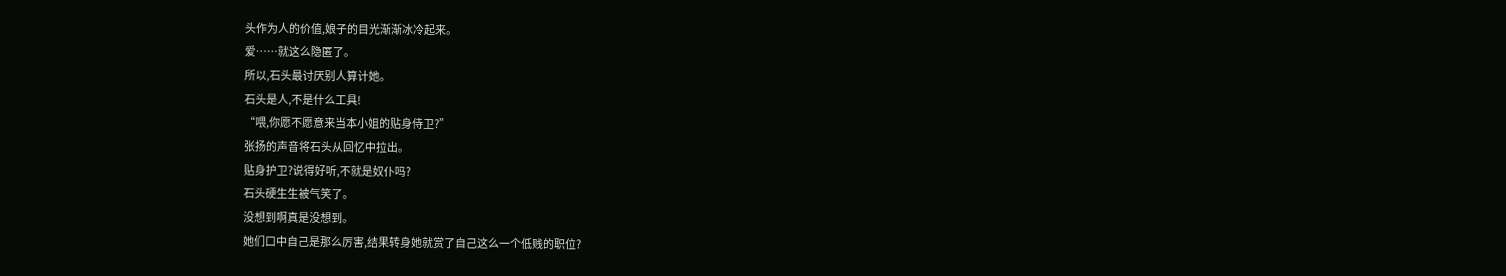头作为人的价值,娘子的目光渐渐冰冷起来。
爱……就这么隐匿了。
所以,石头最讨厌别人算计她。
石头是人,不是什么工具!
“喂,你愿不愿意来当本小姐的贴身侍卫?”
张扬的声音将石头从回忆中拉出。
贴身护卫?说得好听,不就是奴仆吗?
石头硬生生被气笑了。
没想到啊真是没想到。
她们口中自己是那么厉害,结果转身她就赏了自己这么一个低贱的职位?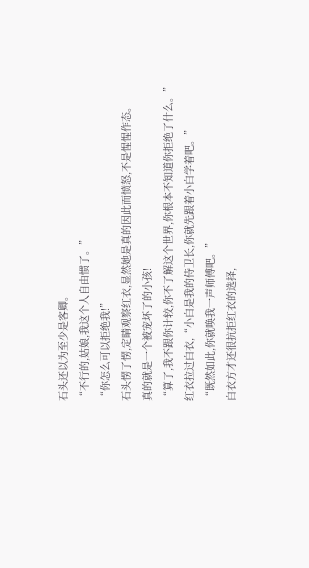石头还以为至少是客卿。
“不行的,姑娘,我这个人自由惯了。”
“你怎么可以拒绝我!”
石头愣了愣,定睛观察红衣,显然她是真的因此而愤怒,不是惺惺作态。
真的就是一个被宠坏了的小孩!
“算了,我不跟你计较,你不了解这个世界,你根本不知道你拒绝了什么。”
红衣拉过白衣,“小白是我的侍卫长,你就先跟着小白学着吧。”
“既然如此,你就唤我一声师傅吧。”
白衣方才还很抗拒红衣的选择,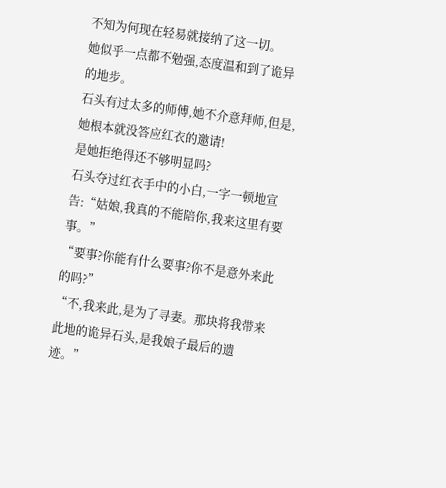不知为何现在轻易就接纳了这一切。
她似乎一点都不勉强,态度温和到了诡异的地步。
石头有过太多的师傅,她不介意拜师,但是,她根本就没答应红衣的邀请!
是她拒绝得还不够明显吗?
石头夺过红衣手中的小白,一字一顿地宣告:“姑娘,我真的不能陪你,我来这里有要事。”
“要事?你能有什么要事?你不是意外来此的吗?”
“不,我来此,是为了寻妻。那块将我带来此地的诡异石头,是我娘子最后的遗迹。”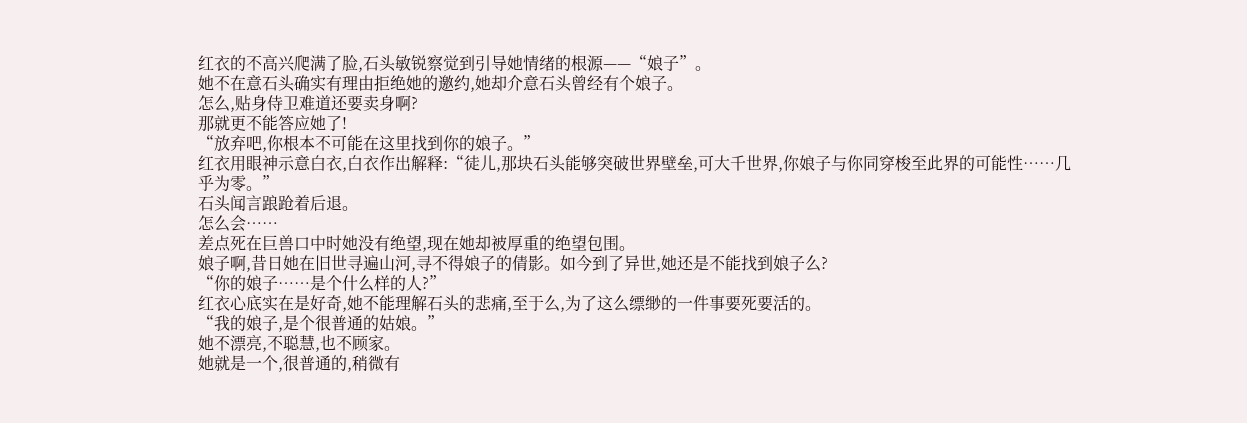红衣的不高兴爬满了脸,石头敏锐察觉到引导她情绪的根源——“娘子”。
她不在意石头确实有理由拒绝她的邀约,她却介意石头曾经有个娘子。
怎么,贴身侍卫难道还要卖身啊?
那就更不能答应她了!
“放弃吧,你根本不可能在这里找到你的娘子。”
红衣用眼神示意白衣,白衣作出解释:“徒儿,那块石头能够突破世界壁垒,可大千世界,你娘子与你同穿梭至此界的可能性……几乎为零。”
石头闻言踉跄着后退。
怎么会……
差点死在巨兽口中时她没有绝望,现在她却被厚重的绝望包围。
娘子啊,昔日她在旧世寻遍山河,寻不得娘子的倩影。如今到了异世,她还是不能找到娘子么?
“你的娘子……是个什么样的人?”
红衣心底实在是好奇,她不能理解石头的悲痛,至于么,为了这么缥缈的一件事要死要活的。
“我的娘子,是个很普通的姑娘。”
她不漂亮,不聪慧,也不顾家。
她就是一个,很普通的,稍微有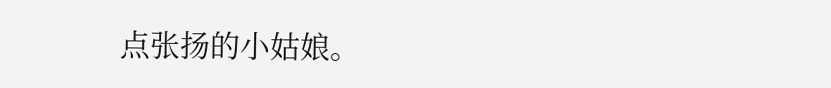点张扬的小姑娘。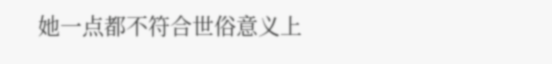她一点都不符合世俗意义上